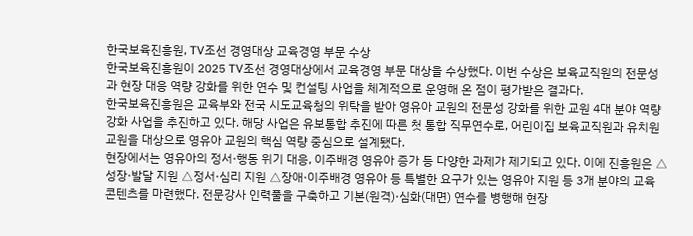한국보육진흥원, TV조선 경영대상 교육경영 부문 수상
한국보육진흥원이 2025 TV조선 경영대상에서 교육경영 부문 대상을 수상했다. 이번 수상은 보육교직원의 전문성과 현장 대응 역량 강화를 위한 연수 및 컨설팅 사업을 체계적으로 운영해 온 점이 평가받은 결과다.
한국보육진흥원은 교육부와 전국 시도교육청의 위탁을 받아 영유아 교원의 전문성 강화를 위한 교원 4대 분야 역량 강화 사업을 추진하고 있다. 해당 사업은 유보통합 추진에 따른 첫 통합 직무연수로, 어린이집 보육교직원과 유치원 교원을 대상으로 영유아 교원의 핵심 역량 중심으로 설계됐다.
현장에서는 영유아의 정서·행동 위기 대응, 이주배경 영유아 증가 등 다양한 과제가 제기되고 있다. 이에 진흥원은 △성장·발달 지원 △정서·심리 지원 △장애·이주배경 영유아 등 특별한 요구가 있는 영유아 지원 등 3개 분야의 교육 콘텐츠를 마련했다. 전문강사 인력풀을 구축하고 기본(원격)·심화(대면) 연수를 병행해 현장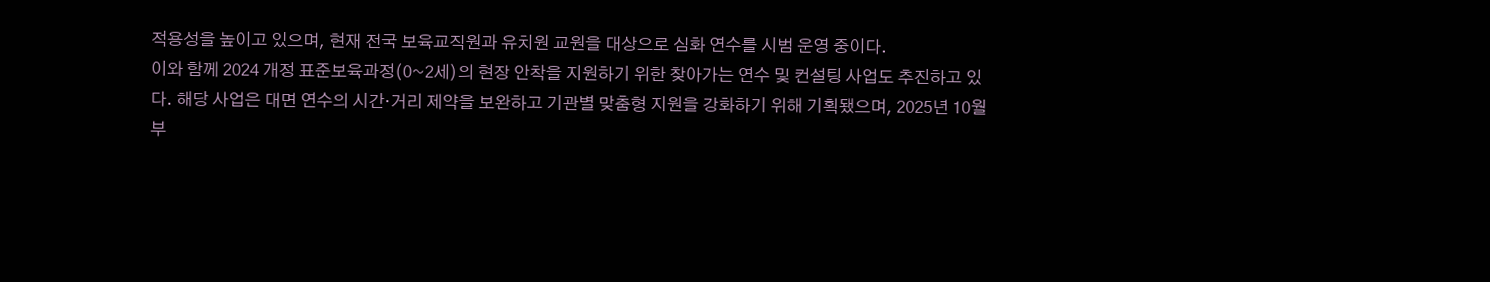적용성을 높이고 있으며, 현재 전국 보육교직원과 유치원 교원을 대상으로 심화 연수를 시범 운영 중이다.
이와 함께 2024 개정 표준보육과정(0~2세)의 현장 안착을 지원하기 위한 찾아가는 연수 및 컨설팅 사업도 추진하고 있다. 해당 사업은 대면 연수의 시간·거리 제약을 보완하고 기관별 맞춤형 지원을 강화하기 위해 기획됐으며, 2025년 10월부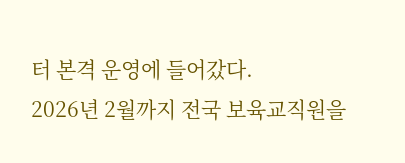터 본격 운영에 들어갔다.
2026년 2월까지 전국 보육교직원을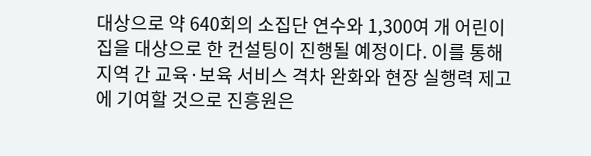대상으로 약 640회의 소집단 연수와 1,300여 개 어린이집을 대상으로 한 컨설팅이 진행될 예정이다. 이를 통해 지역 간 교육·보육 서비스 격차 완화와 현장 실행력 제고에 기여할 것으로 진흥원은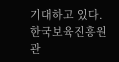기대하고 있다.
한국보육진흥원 관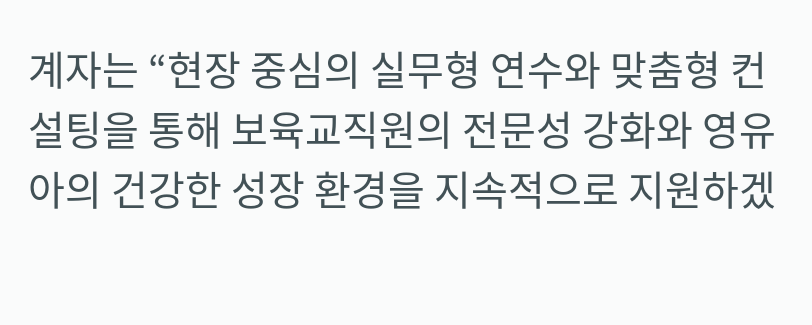계자는 “현장 중심의 실무형 연수와 맞춤형 컨설팅을 통해 보육교직원의 전문성 강화와 영유아의 건강한 성장 환경을 지속적으로 지원하겠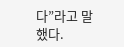다”라고 말했다.